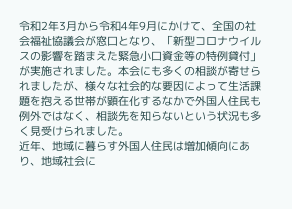令和2年3月から令和4年9月にかけて、全国の社会福祉協議会が窓口となり、「新型コロナウイルスの影響を踏まえた緊急小口資金等の特例貸付」が実施されました。本会にも多くの相談が寄せられましたが、様々な社会的な要因によって生活課題を抱える世帯が顕在化するなかで外国人住民も例外ではなく、相談先を知らないという状況も多く見受けられました。
近年、地域に暮らす外国人住民は増加傾向にあり、地域社会に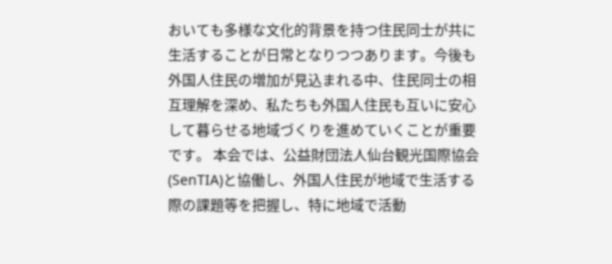おいても多様な文化的背景を持つ住民同士が共に生活することが日常となりつつあります。今後も外国人住民の増加が見込まれる中、住民同士の相互理解を深め、私たちも外国人住民も互いに安心して暮らせる地域づくりを進めていくことが重要です。 本会では、公益財団法人仙台観光国際協会(SenTIA)と協働し、外国人住民が地域で生活する際の課題等を把握し、特に地域で活動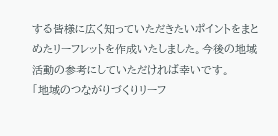する皆様に広く知っていただきたいポイントをまとめたリーフレットを作成いたしました。今後の地域活動の参考にしていただければ幸いです。
「地域のつながりづくりリーフ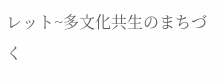レット~多文化共生のまちづく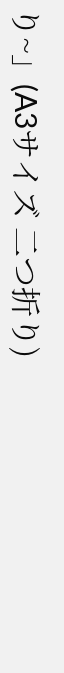り~」(A3サイズ 二つ折り)